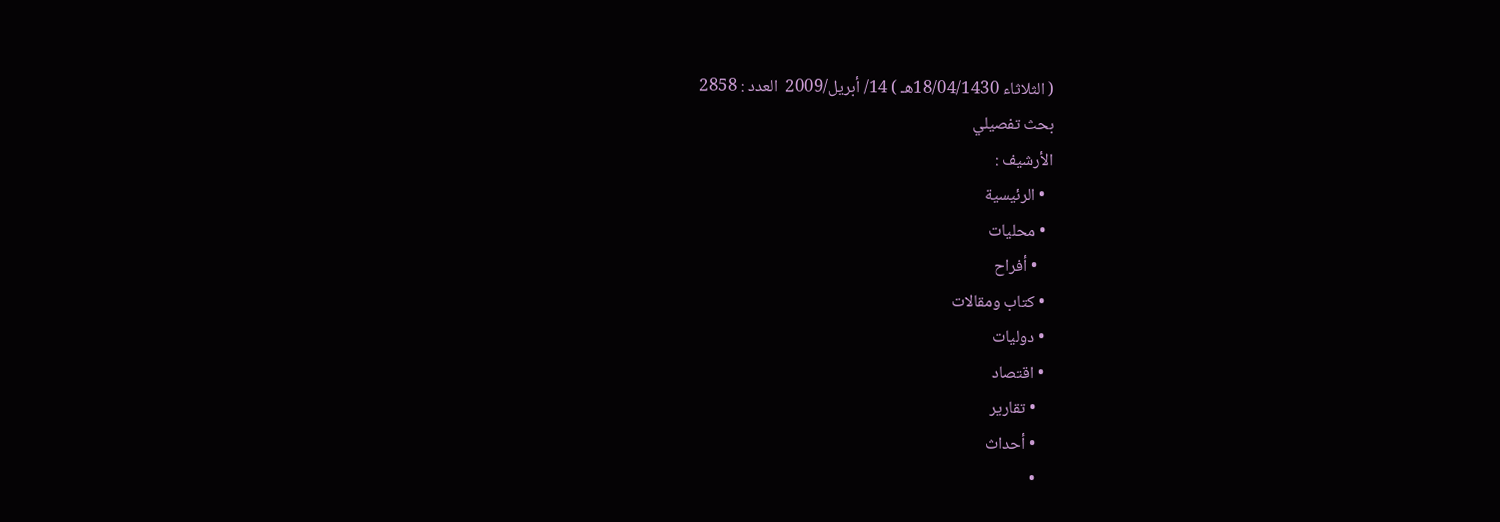( الثلاثاء 18/04/1430هـ ) 14/ أبريل/2009  العدد : 2858
بحث تفصيلي
الأرشيف :
  • الرئيسية
  • محليات
    • أفراح
  • كتاب ومقالات
  • دوليات
  • اقتصاد
    • تقارير
    • أحداث
    •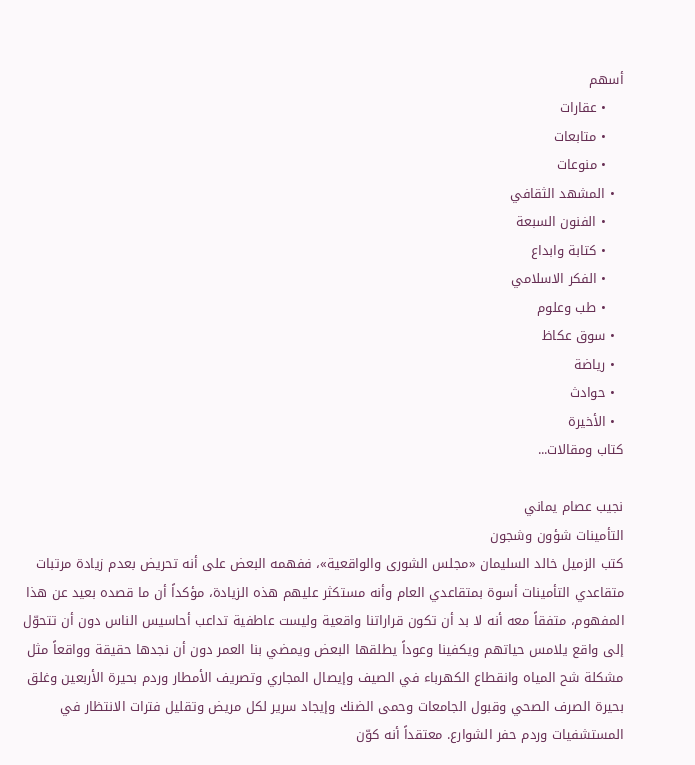أسهم
    • عقارات
    • متابعات
    • منوعات
  • المشهد الثقافي
    • الفنون السبعة
    • كتابة وابداع
    • الفكر الاسلامي
    • طب وعلوم
  • سوق عكاظ
  • رياضة
  • حوادث
  • الأخيرة
كتاب ومقالات...

نجيب عصام يماني
التأمينات شؤون وشجون
كتب الزميل خالد السليمان «مجلس الشورى والواقعية»، ففهمه البعض على أنه تحريض بعدم زيادة مرتبات متقاعدي التأمينات أسوة بمتقاعدي العام وأنه مستكثر عليهم هذه الزيادة، مؤكداً أن ما قصده بعيد عن هذا المفهوم، متفقاً معه أنه لا بد أن تكون قراراتنا واقعية وليست عاطفية تداعب أحاسيس الناس دون أن تتحوّل إلى واقع يلامس حياتهم ويكفينا وعوداً يطلقها البعض ويمضي بنا العمر دون أن نجدها حقيقة وواقعاً مثل مشكلة شح المياه وانقطاع الكهرباء في الصيف وإيصال المجاري وتصريف الأمطار وردم بحيرة الأربعين وغلق بحيرة الصرف الصحي وقبول الجامعات وحمى الضنك وإيجاد سرير لكل مريض وتقليل فترات الانتظار في المستشفيات وردم حفر الشوارع. معتقداً أنه كوّن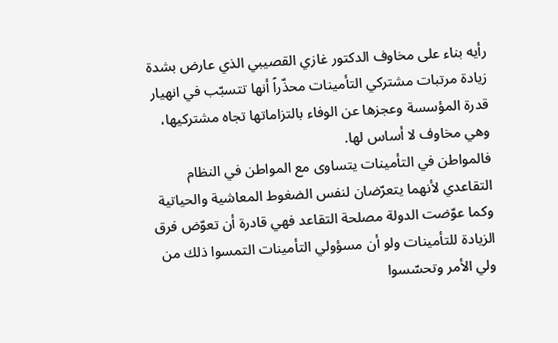رأيه بناء على مخاوف الدكتور غازي القصيبي الذي عارض بشدة زيادة مرتبات مشتركي التأمينات محذّراً أنها تتسبّب في انهيار قدرة المؤسسة وعجزها عن الوفاء بالتزاماتها تجاه مشتركيها، وهي مخاوف لا أساس لها.
فالمواطن في التأمينات يتساوى مع المواطن في النظام التقاعدي لأنهما يتعرّضان لنفس الضغوط المعاشية والحياتية وكما عوّضت الدولة مصلحة التقاعد فهي قادرة أن تعوّض فرق الزيادة للتأمينات ولو أن مسؤولي التأمينات التمسوا ذلك من ولي الأمر وتحسّسوا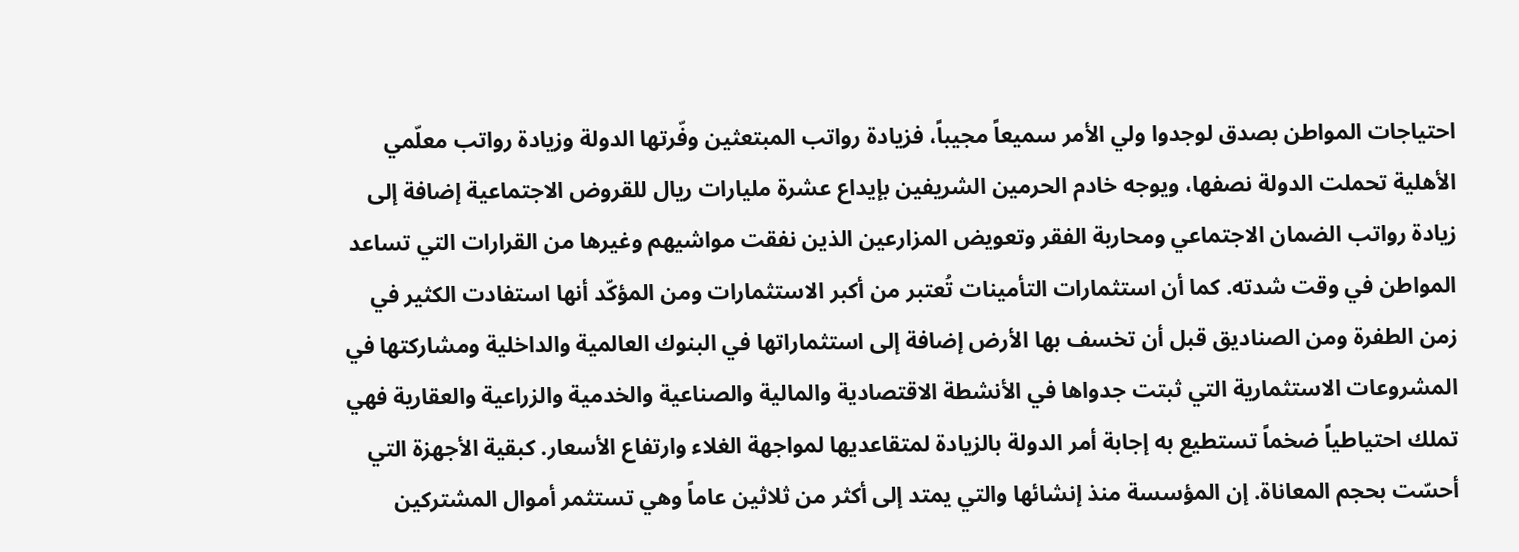احتياجات المواطن بصدق لوجدوا ولي الأمر سميعاً مجيباً، فزيادة رواتب المبتعثين وفّرتها الدولة وزيادة رواتب معلّمي الأهلية تحملت الدولة نصفها، ويوجه خادم الحرمين الشريفين بإيداع عشرة مليارات ريال للقروض الاجتماعية إضافة إلى زيادة رواتب الضمان الاجتماعي ومحاربة الفقر وتعويض المزارعين الذين نفقت مواشيهم وغيرها من القرارات التي تساعد المواطن في وقت شدته. كما أن استثمارات التأمينات تُعتبر من أكبر الاستثمارات ومن المؤكّد أنها استفادت الكثير في زمن الطفرة ومن الصناديق قبل أن تخسف بها الأرض إضافة إلى استثماراتها في البنوك العالمية والداخلية ومشاركتها في المشروعات الاستثمارية التي ثبتت جدواها في الأنشطة الاقتصادية والمالية والصناعية والخدمية والزراعية والعقارية فهي تملك احتياطياً ضخماً تستطيع به إجابة أمر الدولة بالزيادة لمتقاعديها لمواجهة الغلاء وارتفاع الأسعار. كبقية الأجهزة التي أحسّت بحجم المعاناة. إن المؤسسة منذ إنشائها والتي يمتد إلى أكثر من ثلاثين عاماً وهي تستثمر أموال المشتركين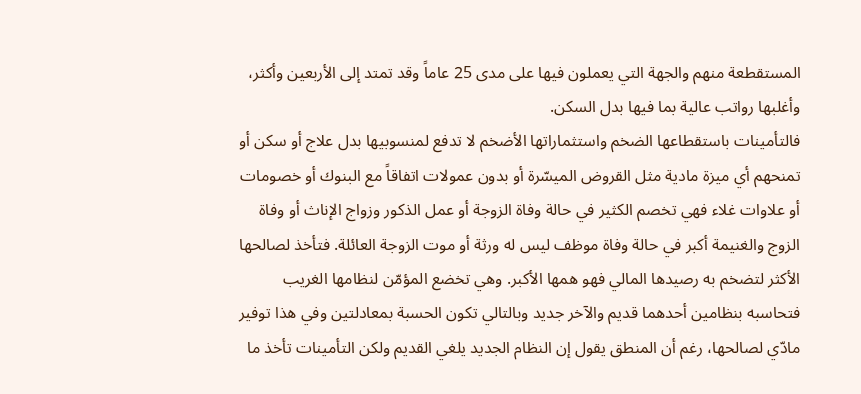المستقطعة منهم والجهة التي يعملون فيها على مدى 25 عاماً وقد تمتد إلى الأربعين وأكثر، وأغلبها رواتب عالية بما فيها بدل السكن.
فالتأمينات باستقطاعها الضخم واستثماراتها الأضخم لا تدفع لمنسوبيها بدل علاج أو سكن أو تمنحهم أي ميزة مادية مثل القروض الميسّرة أو بدون عمولات اتفاقاً مع البنوك أو خصومات أو علاوات غلاء فهي تخصم الكثير في حالة وفاة الزوجة أو عمل الذكور وزواج الإناث أو وفاة الزوج والغنيمة أكبر في حالة وفاة موظف ليس له ورثة أو موت الزوجة العائلة. فتأخذ لصالحها الأكثر لتضخم به رصيدها المالي فهو همها الأكبر. وهي تخضع المؤمّن لنظامها الغريب فتحاسبه بنظامين أحدهما قديم والآخر جديد وبالتالي تكون الحسبة بمعادلتين وفي هذا توفير مادّي لصالحها، رغم أن المنطق يقول إن النظام الجديد يلغي القديم ولكن التأمينات تأخذ ما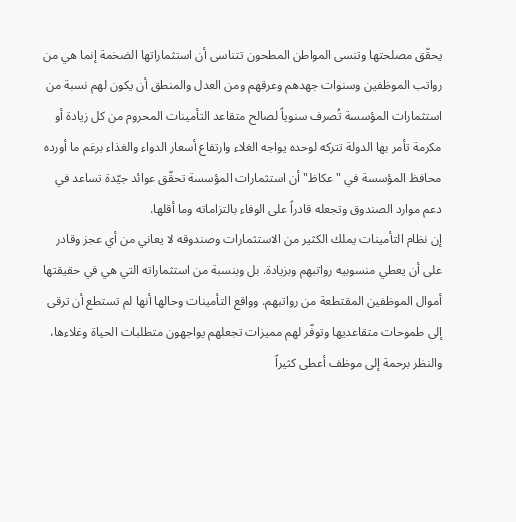يحقّق مصلحتها وتنسى المواطن المطحون تتناسى أن استثماراتها الضخمة إنما هي من رواتب الموظفين وسنوات جهدهم وعرقهم ومن العدل والمنطق أن يكون لهم نسبة من استثمارات المؤسسة تُصرف سنوياً لصالح متقاعد التأمينات المحروم من كل زيادة أو مكرمة تأمر بها الدولة تتركه لوحده يواجه الغلاء وارتفاع أسعار الدواء والغذاء برغم ما أورده محافظ المؤسسة في "عكاظ" أن استثمارات المؤسسة تحقّق عوائد جيّدة تساعد في دعم موارد الصندوق وتجعله قادراً على الوفاء بالتزاماته وما أقلها.
إن نظام التأمينات يملك الكثير من الاستثمارات وصندوقه لا يعاني من أي عجز وقادر على أن يعطي منسوبيه رواتبهم وبزيادة. بل وبنسبة من استثماراته التي هي في حقيقتها أموال الموظفين المقتطعة من رواتبهم. وواقع التأمينات وحالها أنها لم تستطع أن ترقى إلى طموحات متقاعديها وتوفّر لهم مميزات تجعلهم يواجهون متطلبات الحياة وغلاءها، والنظر برحمة إلى موظف أعطى كثيراً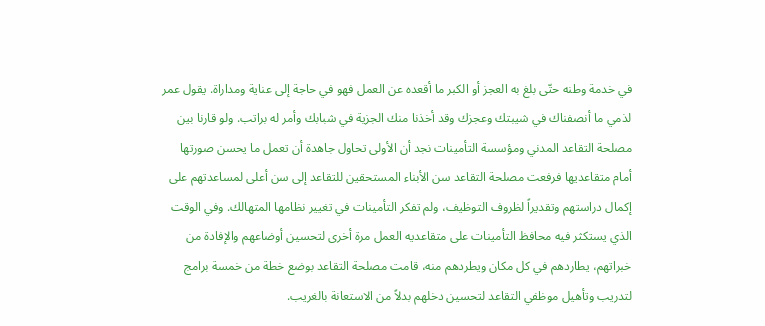في خدمة وطنه حتّى بلغ به العجز أو الكبر ما أقعده عن العمل فهو في حاجة إلى عناية ومداراة. يقول عمر لذمي ما أنصفناك في شيبتك وعجزك وقد أخذنا منك الجزية في شبابك وأمر له براتب. ولو قارنا بين مصلحة التقاعد المدني ومؤسسة التأمينات نجد أن الأولى تحاول جاهدة أن تعمل ما يحسن صورتها أمام متقاعديها فرفعت مصلحة التقاعد سن الأبناء المستحقين للتقاعد إلى سن أعلى لمساعدتهم على إكمال دراستهم وتقديراً لظروف التوظيف، ولم تفكر التأمينات في تغيير نظامها المتهالك. وفي الوقت الذي يستكثر فيه محافظ التأمينات على متقاعديه العمل مرة أخرى لتحسين أوضاعهم والإفادة من خبراتهم، يطاردهم في كل مكان ويطردهم منه، قامت مصلحة التقاعد بوضع خطة من خمسة برامج لتدريب وتأهيل موظفي التقاعد لتحسين دخلهم بدلاً من الاستعانة بالغريب.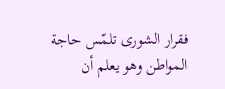فقرار الشورى تلمّس حاجة المواطن وهو يعلم أن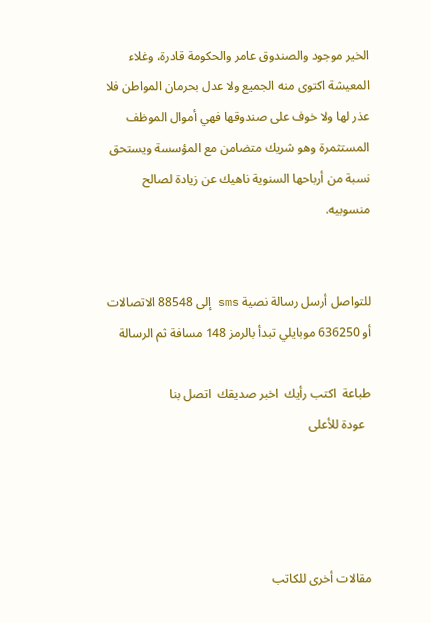الخير موجود والصندوق عامر والحكومة قادرة، وغلاء المعيشة اكتوى منه الجميع ولا عدل بحرمان المواطن فلا عذر لها ولا خوف على صندوقها فهي أموال الموظف المستثمرة وهو شريك متضامن مع المؤسسة ويستحق نسبة من أرباحها السنوية ناهيك عن زيادة لصالح منسوبيه.


للتواصل أرسل رسالة نصية sms إلى 88548 الاتصالات أو 636250 موبايلي تبدأ بالرمز 148 مسافة ثم الرسالة

طباعة  اكتب رأيك  اخبر صديقك  اتصل بنا
  عودة للأعلى




مقالات أخرى للكاتب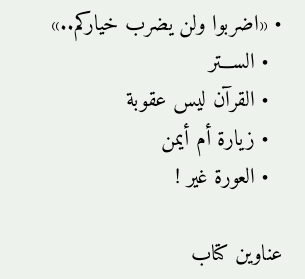• «اضربوا ولن يضرب خياركم..»
  • الســـتر
  • القرآن ليس عقوبة
  • زيارة أم أيمن
  • العورة غير !

عناوين كتاب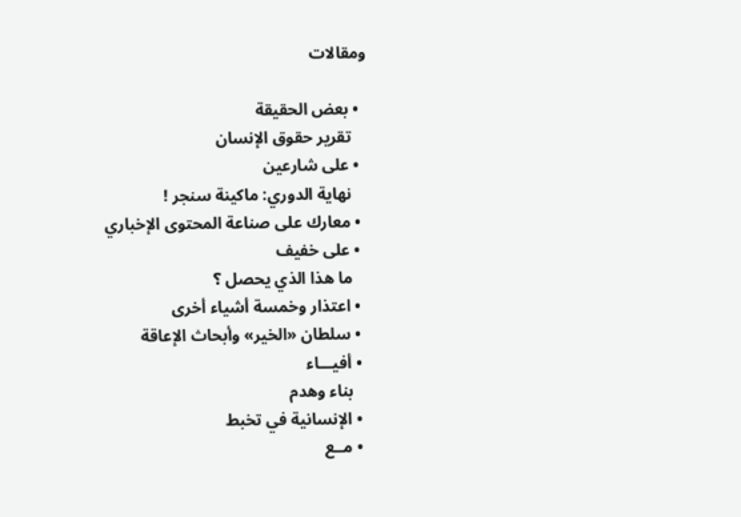ومقالات

  • بعض الحقيقة
    تقرير حقوق الإنسان
  • على شارعين
    نهاية الدوري: ماكينة سنجر !
  • معارك على صناعة المحتوى الإخباري
  • على خفيف
    ما هذا الذي يحصل ؟
  • اعتذار وخمسة أشياء أخرى
  • سلطان «الخير» وأبحاث الإعاقة
  • أفيـــاء
    بناء وهدم
  • الإنسانية في تخبط
  • مــع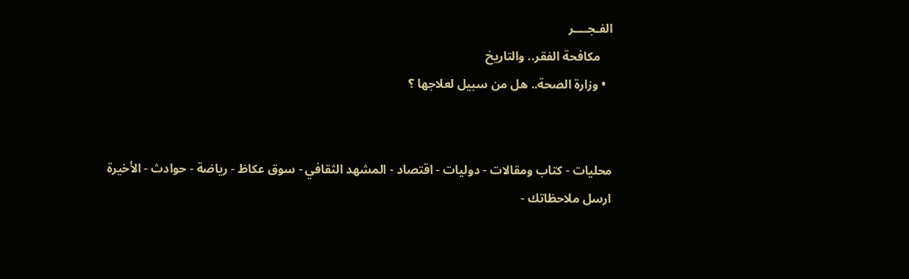الفـجــــر
    مكافحة الفقر.. والتاريخ
  • وزارة الصحة.. هل من سبيل لعلاجها ؟


محليات - كتاب ومقالات - دوليات - اقتصاد - المشهد الثقافي - سوق عكاظ - رياضة - حوادث - الأخيرة
ارسل ملاحظاتك -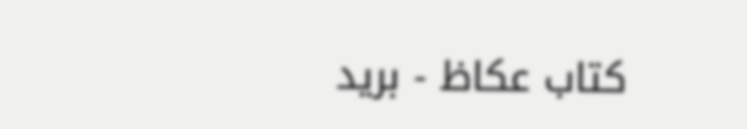كتاب عكاظ - بريد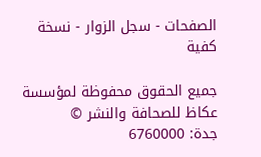الصفحات - سجل الزوار - نسخة كفية

جميع الحقوق محفوظة لمؤسسة عكاظ للصحافة والنشر ©
جدة: 6760000